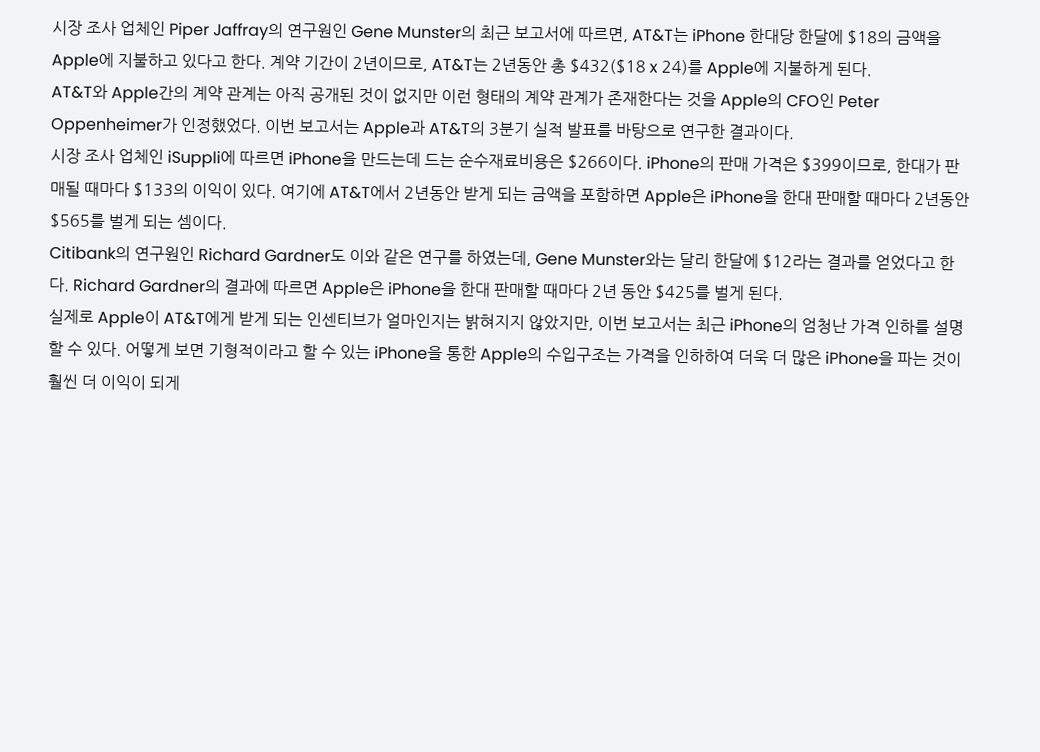시장 조사 업체인 Piper Jaffray의 연구원인 Gene Munster의 최근 보고서에 따르면, AT&T는 iPhone 한대당 한달에 $18의 금액을 Apple에 지불하고 있다고 한다. 계약 기간이 2년이므로, AT&T는 2년동안 총 $432($18 x 24)를 Apple에 지불하게 된다.
AT&T와 Apple간의 계약 관계는 아직 공개된 것이 없지만 이런 형태의 계약 관계가 존재한다는 것을 Apple의 CFO인 Peter Oppenheimer가 인정했었다. 이번 보고서는 Apple과 AT&T의 3분기 실적 발표를 바탕으로 연구한 결과이다.
시장 조사 업체인 iSuppli에 따르면 iPhone을 만드는데 드는 순수재료비용은 $266이다. iPhone의 판매 가격은 $399이므로, 한대가 판매될 때마다 $133의 이익이 있다. 여기에 AT&T에서 2년동안 받게 되는 금액을 포함하면 Apple은 iPhone을 한대 판매할 때마다 2년동안 $565를 벌게 되는 셈이다.
Citibank의 연구원인 Richard Gardner도 이와 같은 연구를 하였는데, Gene Munster와는 달리 한달에 $12라는 결과를 얻었다고 한다. Richard Gardner의 결과에 따르면 Apple은 iPhone을 한대 판매할 때마다 2년 동안 $425를 벌게 된다.
실제로 Apple이 AT&T에게 받게 되는 인센티브가 얼마인지는 밝혀지지 않았지만, 이번 보고서는 최근 iPhone의 엄청난 가격 인하를 설명할 수 있다. 어떻게 보면 기형적이라고 할 수 있는 iPhone을 통한 Apple의 수입구조는 가격을 인하하여 더욱 더 많은 iPhone을 파는 것이 훨씬 더 이익이 되게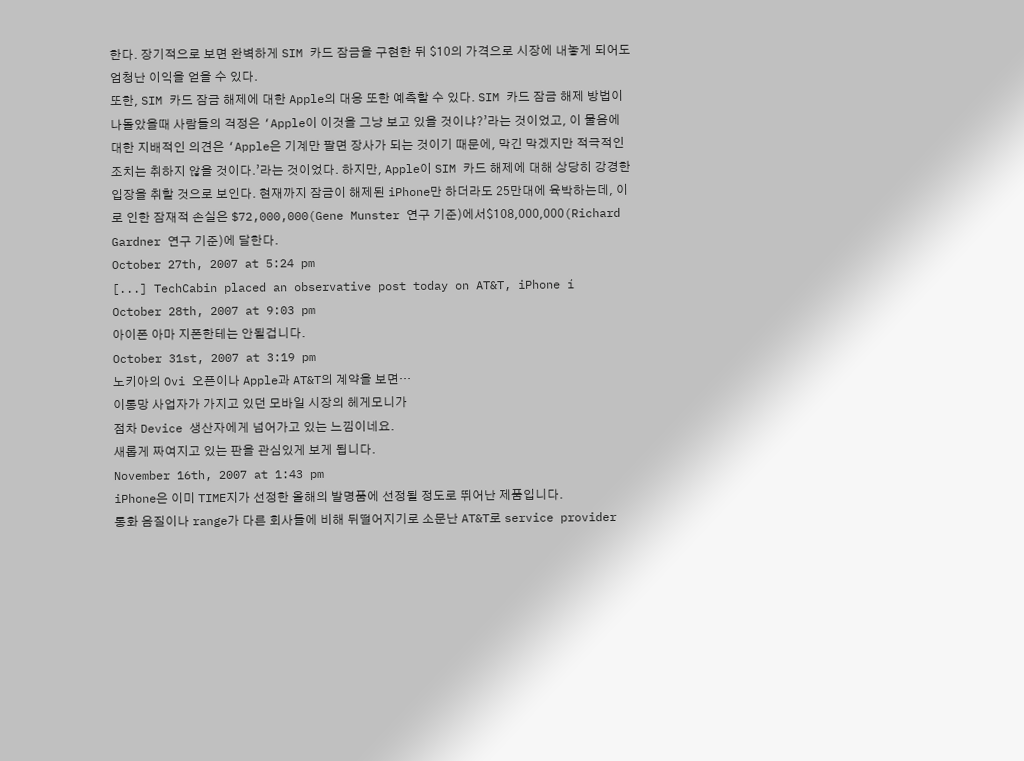한다. 장기적으로 보면 완벽하게 SIM 카드 잠금을 구현한 뒤 $10의 가격으로 시장에 내놓게 되어도 엄청난 이익을 얻을 수 있다.
또한, SIM 카드 잠금 해제에 대한 Apple의 대응 또한 예측할 수 있다. SIM 카드 잠금 해제 방법이 나돌았을때 사람들의 걱정은 ‘Apple이 이것을 그냥 보고 있을 것이냐?’라는 것이었고, 이 물음에 대한 지배적인 의견은 ‘Apple은 기계만 팔면 장사가 되는 것이기 때문에, 막긴 막겠지만 적극적인 조치는 취하지 않을 것이다.’라는 것이었다. 하지만, Apple이 SIM 카드 해제에 대해 상당히 강경한 입장을 취할 것으로 보인다. 현재까지 잠금이 해제된 iPhone만 하더라도 25만대에 육박하는데, 이로 인한 잠재적 손실은 $72,000,000(Gene Munster 연구 기준)에서$108,000,000(Richard Gardner 연구 기준)에 달한다.
October 27th, 2007 at 5:24 pm
[...] TechCabin placed an observative post today on AT&T, iPhone í
October 28th, 2007 at 9:03 pm
아이폰 아마 지폰한테는 안될겁니다.
October 31st, 2007 at 3:19 pm
노키아의 Ovi 오픈이나 Apple과 AT&T의 계약을 보면…
이통망 사업자가 가지고 있던 모바일 시장의 헤게모니가
점차 Device 생산자에게 넘어가고 있는 느낌이네요.
새롭게 짜여지고 있는 판을 관심있게 보게 됩니다.
November 16th, 2007 at 1:43 pm
iPhone은 이미 TIME지가 선정한 올해의 발명품에 선정될 정도로 뛰어난 제품입니다.
통화 음질이나 range가 다른 회사들에 비해 뒤떨어지기로 소문난 AT&T로 service provider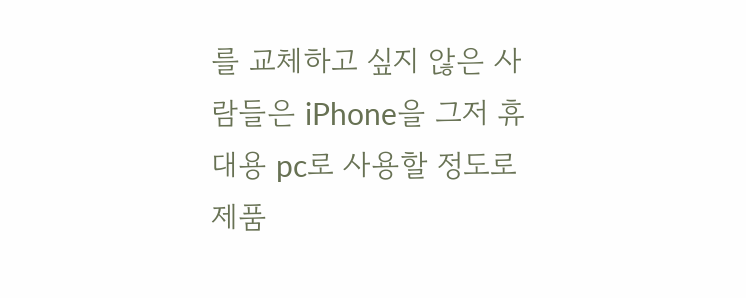를 교체하고 싶지 않은 사람들은 iPhone을 그저 휴대용 pc로 사용할 정도로 제품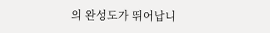의 완성도가 뛰어납니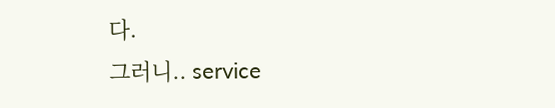다.
그러니.. service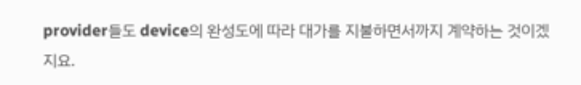provider들도 device의 완성도에 따라 대가를 지불하면서까지 계약하는 것이겠지요.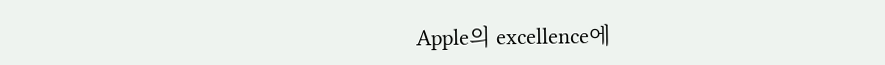Apple의 excellence에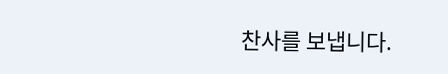찬사를 보냅니다.